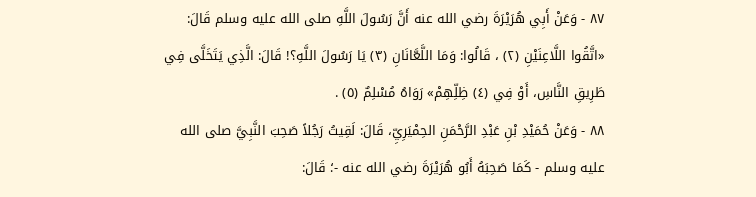٨٧ - وَعَنْ أَبِي هُرَيْرَةَ رضي الله عنه أَنَّ رَسُولَ اللَّهِ صلى الله عليه وسلم قَالَ: «اتَّقُوا اللَّاعِنَيْنِ (٢) ، قَالُوا: وَمَا اللَّعَّانَانِ (٣) يَا رَسُولَ اللَّهِ؟! قَالَ: الَّذِي يَتَخَلَّى فِي طَرِيقِ النَّاسِ، أَوْ فِي (٤) ظِلِّهِمْ» رَوَاهُ مُسْلِمٌ (٥) .
٨٨ - وَعَنْ حُمَيْدِ بْنِ عَبْدِ الرَّحْمَنِ الحِمْيَرِيِّ، قَالَ: لَقِيتُ رَجُلاً صَحِبَ النَّبِيَّ صلى الله عليه وسلم - كَمَا صَحِبَهُ أَبُو هُرَيْرَةَ رضي الله عنه -؛ قَالَ: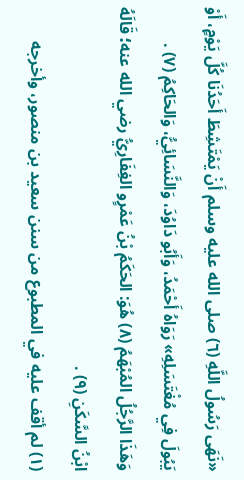«نَهَى رَسُولُ اللَّهِ (٦) صلى الله عليه وسلم أَنْ يَمْتَشِطَ أَحَدُنَا كُلَّ يَوْمٍ، أَوْ يَبُولَ فِي مُغْتَسَلِهِ» رَوَاهُ أَحْمَدُ، وَأَبُو دَاوُدَ، وَالنَّسَائِيُّ، وَالحَاكِمُ (٧) .
وَهَذَا الرَّجُلُ المُبْهَمُ (٨) هُوَ: الحَكَمُ بْنُ عَمْرٍو الغِفَارِيُّ رضي الله عنه؛ قَالَهُ ابْنُ السَّكَنِ (٩) .
(١) لم أقف عليه في المطبوع من سنن سعيد بن منصور، وأخرجه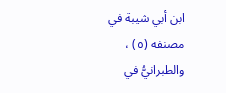ابن أبي شيبة في مصنفه (٥) ، والطبرانيُّ في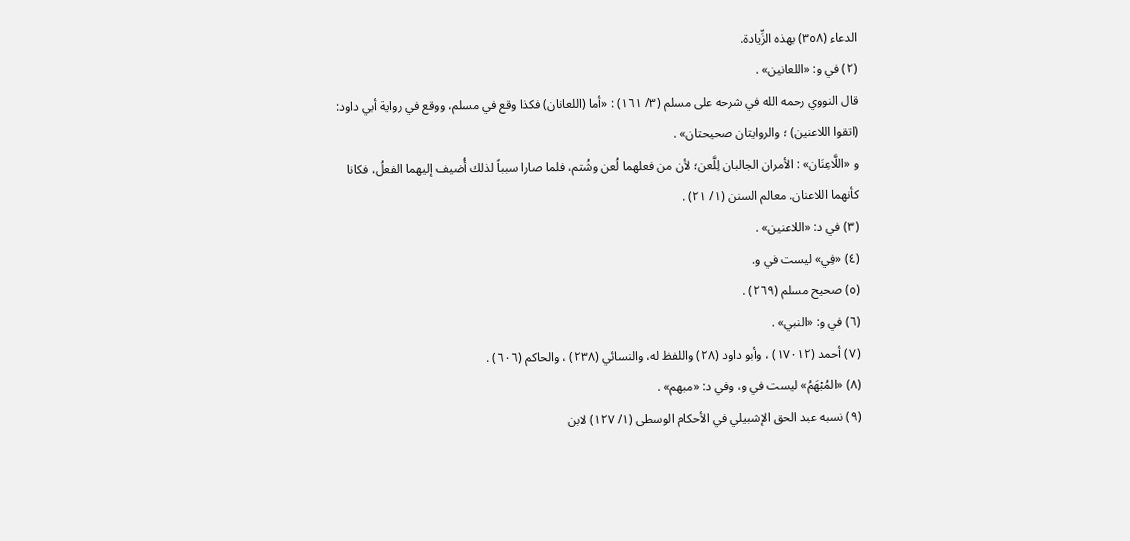الدعاء (٣٥٨) بهذه الزِّيادة.
(٢) في و: «اللعانين» .
قال النووي رحمه الله في شرحه على مسلم (٣/ ١٦١) : «أما (اللعانان) فكذا وقع في مسلم، ووقع في رواية أبي داود: (اتقوا اللاعنين) ؛ والروايتان صحيحتان» .
و «اللَّاعِنَان» : الأمران الجالبان لِلَّعن؛ لأن من فعلهما لُعن وشُتم، فلما صارا سبباً لذلك أُضيف إليهما الفعلُ، فكانا كأنهما اللاعنان. معالم السنن (١/ ٢١) .
(٣) في د: «اللاعنين» .
(٤) «فِي» ليست في و.
(٥) صحيح مسلم (٢٦٩) .
(٦) في و: «النبي» .
(٧) أحمد (١٧٠١٢) ، وأبو داود (٢٨) واللفظ له، والنسائي (٢٣٨) ، والحاكم (٦٠٦) .
(٨) «المُبْهَمُ» ليست في و، وفي د: «مبهم» .
(٩) نسبه عبد الحق الإشبيلي في الأحكام الوسطى (١/ ١٢٧) لابن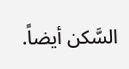السَّكن أيضاً.